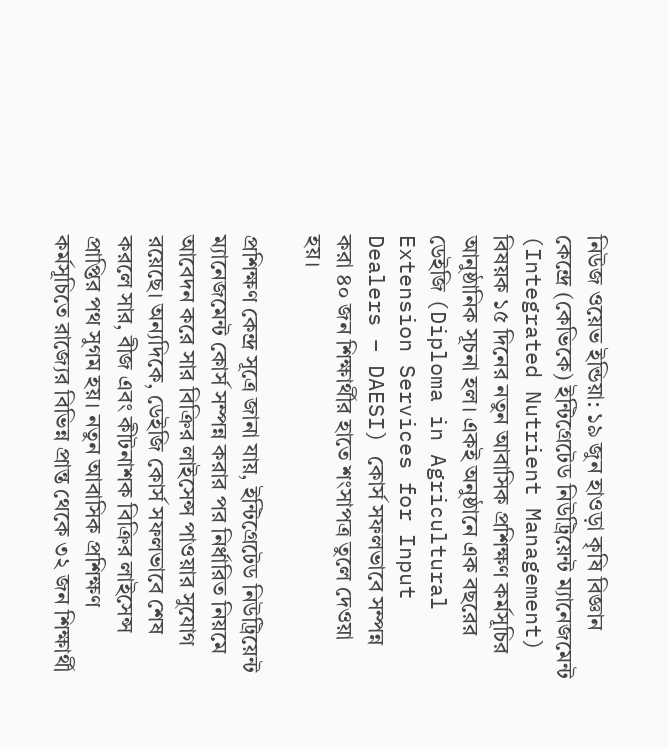নিউজ ওয়েভ ইন্ডিয়া: ১৯ জুন হাওড়া কৃষি বিজ্ঞান কেন্দ্রে (কেভিকে) ইন্টিগ্রেটেড নিউট্রিয়েন্ট ম্যানেজমেন্ট (Integrated Nutrient Management) বিষয়ক ১৫ দিনের নতুন আবাসিক প্রশিক্ষণ কর্মসূচির আনুষ্ঠানিক সূচনা হল। একই অনুষ্ঠানে এক বছরের ডেইজি (Diploma in Agricultural Extension Services for Input Dealers – DAESI) কোর্স সফলভাবে সম্পন্ন করা ৪০ জন শিক্ষার্থীর হাতে শংসাপত্র তুলে দেওয়া হয়।

প্রশিক্ষণ কেন্দ্র সূত্রে জানা যায়, ইন্টিগ্রেটেড নিউট্রিয়েন্ট ম্যানেজমেন্ট কোর্স সম্পন্ন করার পর নির্ধারিত নিয়মে আবেদন করে সার বিক্রির লাইসেন্স পাওয়ার সুযোগ রয়েছে। অন্যদিকে, ডেইজি কোর্স সফলভাবে শেষ করলে সার, বীজ এবং কীটনাশক বিক্রির লাইসেন্স প্রাপ্তির পথ সুগম হয়। নতুন আবাসিক প্রশিক্ষণ কর্মসূচিতে রাজ্যের বিভিন্ন প্রান্ত থেকে ৩২ জন শিক্ষার্থী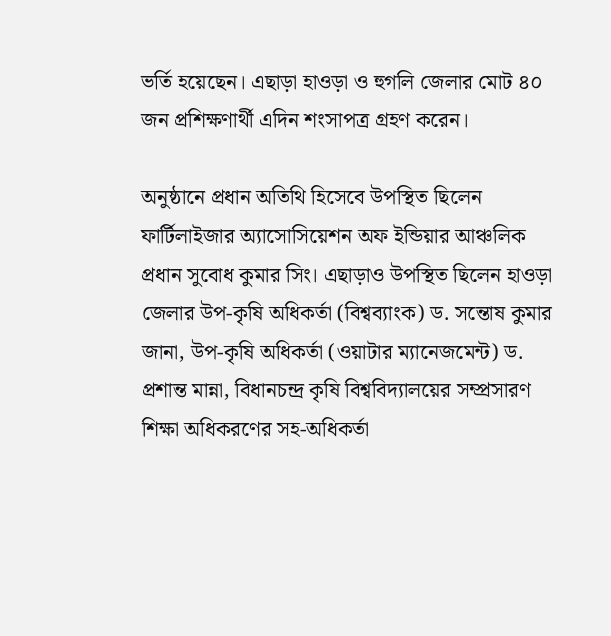ভর্তি হয়েছেন। এছাড়া হাওড়া ও হুগলি জেলার মোট ৪০ জন প্রশিক্ষণার্থী এদিন শংসাপত্র গ্রহণ করেন।

অনুষ্ঠানে প্রধান অতিথি হিসেবে উপস্থিত ছিলেন ফার্টিলাইজার অ্যাসোসিয়েশন অফ ইন্ডিয়ার আঞ্চলিক প্রধান সুবোধ কুমার সিং। এছাড়াও উপস্থিত ছিলেন হাওড়া জেলার উপ-কৃষি অধিকর্তা (বিশ্বব্যাংক) ড. সন্তোষ কুমার জানা, উপ-কৃষি অধিকর্তা (ওয়াটার ম্যানেজমেন্ট) ড. প্রশান্ত মান্না, বিধানচন্দ্র কৃষি বিশ্ববিদ্যালয়ের সম্প্রসারণ শিক্ষা অধিকরণের সহ-অধিকর্তা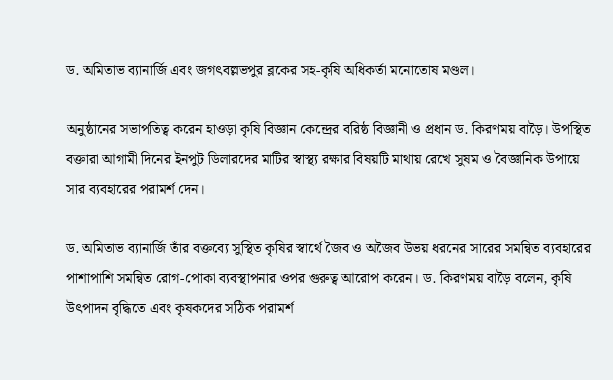ড. অমিতাভ ব্যানার্জি এবং জগৎবল্লভপুর ব্লকের সহ-কৃষি অধিকর্তা মনোতোষ মণ্ডল।

অনুষ্ঠানের সভাপতিত্ব করেন হাওড়া কৃষি বিজ্ঞান কেন্দ্রের বরিষ্ঠ বিজ্ঞানী ও প্রধান ড. কিরণময় বাড়ৈ। উপস্থিত বক্তারা আগামী দিনের ইনপুট ডিলারদের মাটির স্বাস্থ্য রক্ষার বিষয়টি মাথায় রেখে সুষম ও বৈজ্ঞানিক উপায়ে সার ব্যবহারের পরামর্শ দেন।

ড. অমিতাভ ব্যানার্জি তাঁর বক্তব্যে সুস্থিত কৃষির স্বার্থে জৈব ও অজৈব উভয় ধরনের সারের সমন্বিত ব্যবহারের পাশাপাশি সমন্বিত রোগ-পোকা ব্যবস্থাপনার ওপর গুরুত্ব আরোপ করেন। ড. কিরণময় বাড়ৈ বলেন, কৃষি উৎপাদন বৃদ্ধিতে এবং কৃষকদের সঠিক পরামর্শ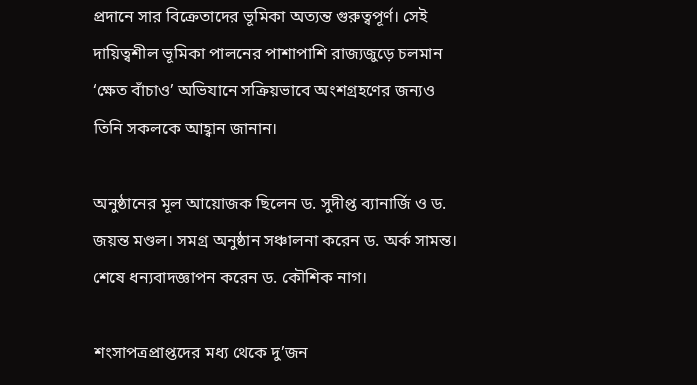প্রদানে সার বিক্রেতাদের ভূমিকা অত্যন্ত গুরুত্বপূর্ণ। সেই দায়িত্বশীল ভূমিকা পালনের পাশাপাশি রাজ্যজুড়ে চলমান ‘ক্ষেত বাঁচাও’ অভিযানে সক্রিয়ভাবে অংশগ্রহণের জন্যও তিনি সকলকে আহ্বান জানান।

অনুষ্ঠানের মূল আয়োজক ছিলেন ড. সুদীপ্ত ব্যানার্জি ও ড. জয়ন্ত মণ্ডল। সমগ্র অনুষ্ঠান সঞ্চালনা করেন ড. অর্ক সামন্ত। শেষে ধন্যবাদজ্ঞাপন করেন ড. কৌশিক নাগ।

শংসাপত্রপ্রাপ্তদের মধ্য থেকে দু’জন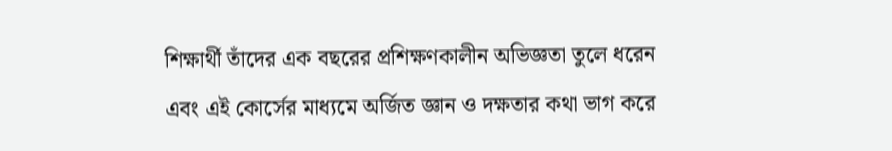শিক্ষার্থী তাঁদের এক বছরের প্রশিক্ষণকালীন অভিজ্ঞতা তুলে ধরেন এবং এই কোর্সের মাধ্যমে অর্জিত জ্ঞান ও দক্ষতার কথা ভাগ করে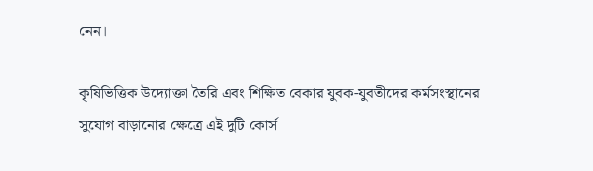নেন।

কৃষিভিত্তিক উদ্যোক্তা তৈরি এবং শিক্ষিত বেকার যুবক-যুবতীদের কর্মসংস্থানের সুযোগ বাড়ানোর ক্ষেত্রে এই দুটি কোর্স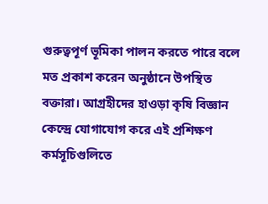গুরুত্বপূর্ণ ভূমিকা পালন করতে পারে বলে মত প্রকাশ করেন অনুষ্ঠানে উপস্থিত বক্তারা। আগ্রহীদের হাওড়া কৃষি বিজ্ঞান কেন্দ্রে যোগাযোগ করে এই প্রশিক্ষণ কর্মসূচিগুলিতে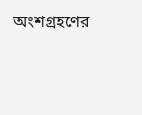অংশগ্রহণের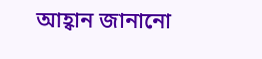আহ্বান জানানো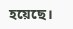হয়েছে।